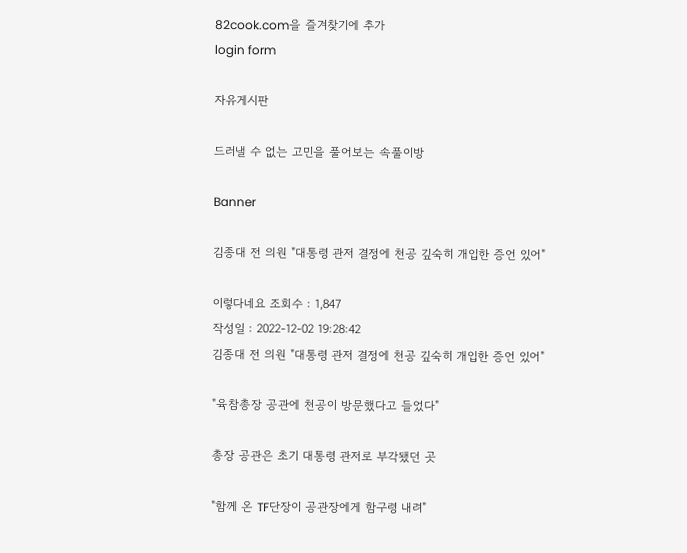82cook.com을 즐겨찾기에 추가
login form

자유게시판

드러낼 수 없는 고민을 풀어보는 속풀이방

Banner

김종대 전 의원 "대통령 관저 결정에 천공 깊숙히 개입한 증언 있어"

이렇다네요 조회수 : 1,847
작성일 : 2022-12-02 19:28:42
김종대 전 의원 "대통령 관저 결정에 천공 깊숙히 개입한 증언 있어"

"육참총장 공관에 천공이 방문했다고 들었다"

총장 공관은 초기 대통령 관저로 부각됐던 곳

"함께 온 TF단장이 공관장에게 함구령 내려"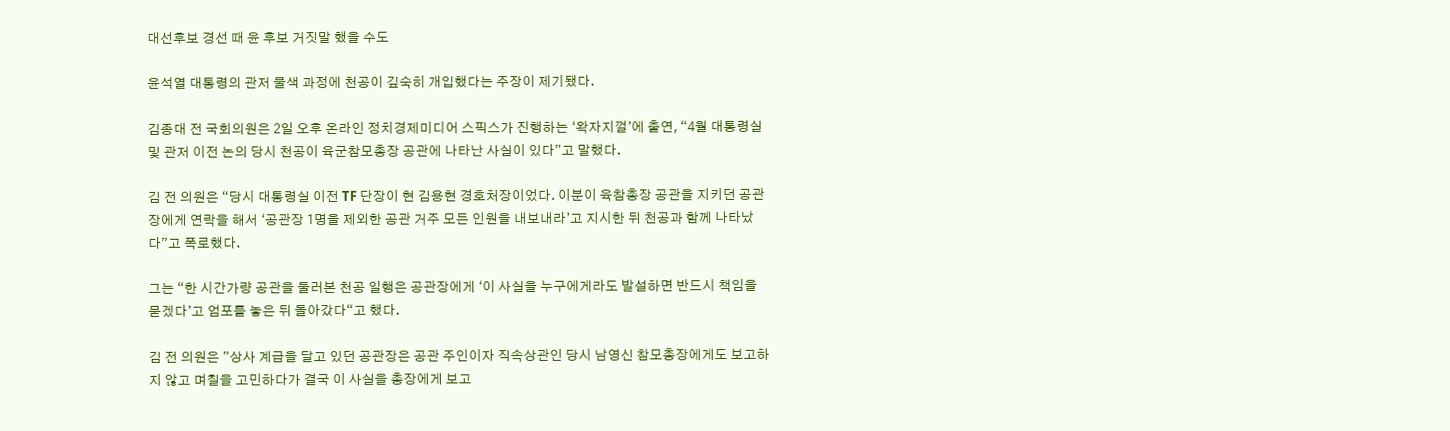대선후보 경선 때 윤 후보 거짓말 했을 수도

윤석열 대통령의 관저 물색 과정에 천공이 깊숙히 개입했다는 주장이 제기됐다.

김종대 전 국회의원은 2일 오후 온라인 정치경제미디어 스픽스가 진행하는 ‘왁자지껄’에 출연, “4월 대통령실 및 관저 이전 논의 당시 천공이 육군참모총장 공관에 나타난 사실이 있다”고 말했다.

김 전 의원은 “당시 대통령실 이전 TF 단장이 현 김용현 경호처장이었다. 이분이 육참총장 공관을 지키던 공관장에게 연락을 해서 ‘공관장 1명을 제외한 공관 거주 모든 인원을 내보내라’고 지시한 뒤 천공과 함께 나타났다”고 폭로했다.

그는 “한 시간가량 공관을 둘러본 천공 일행은 공관장에게 ‘이 사실을 누구에게라도 발설하면 반드시 책임을 묻겠다’고 엄포를 놓은 뒤 돌아갔다“고 했다.

김 전 의원은 ”상사 계급을 달고 있던 공관장은 공관 주인이자 직속상관인 당시 남영신 참모총장에게도 보고하지 않고 며칠을 고민하다가 결국 이 사실을 총장에게 보고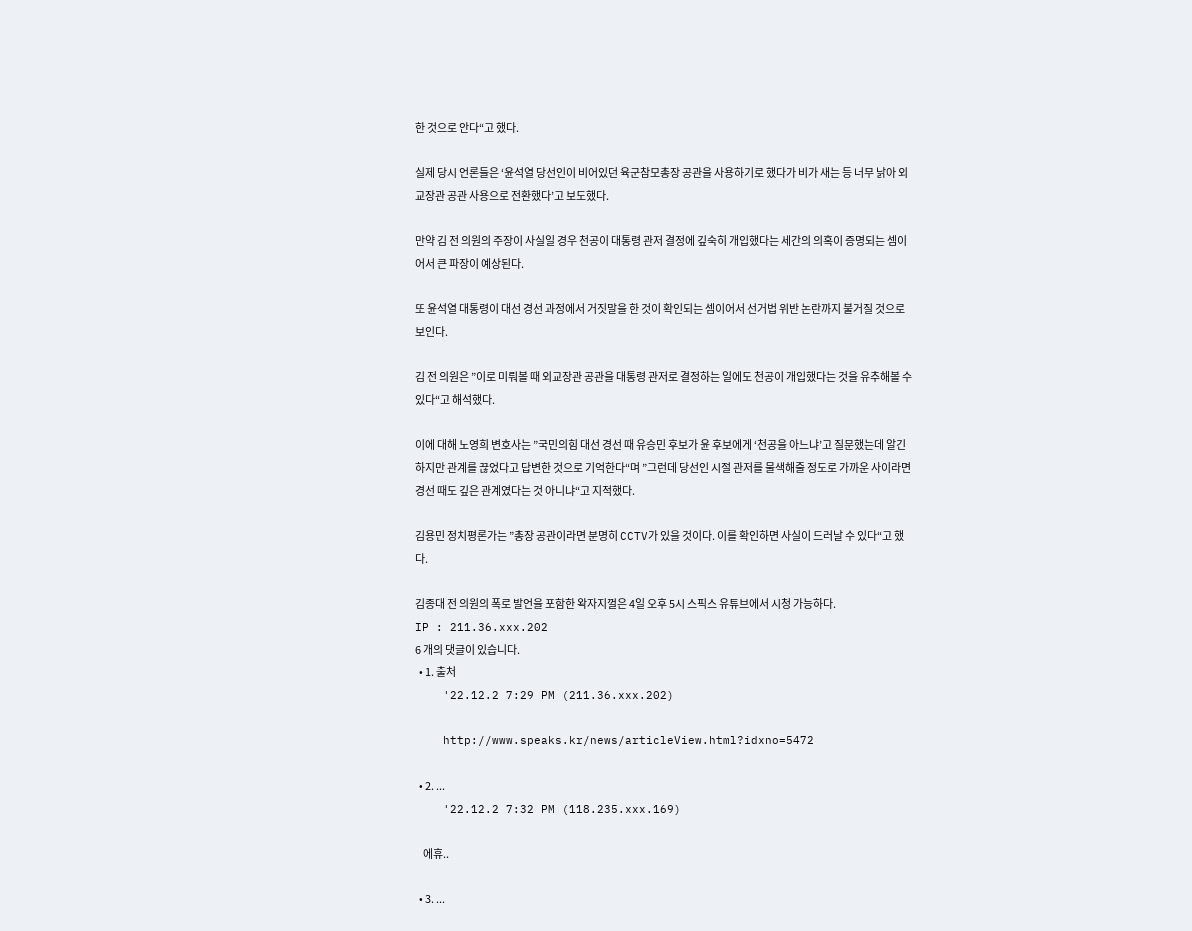한 것으로 안다“고 했다.

실제 당시 언론들은 ‘윤석열 당선인이 비어있던 육군참모총장 공관을 사용하기로 했다가 비가 새는 등 너무 낡아 외교장관 공관 사용으로 전환했다’고 보도했다.

만약 김 전 의원의 주장이 사실일 경우 천공이 대통령 관저 결정에 깊숙히 개입했다는 세간의 의혹이 증명되는 셈이어서 큰 파장이 예상된다.

또 윤석열 대통령이 대선 경선 과정에서 거짓말을 한 것이 확인되는 셈이어서 선거법 위반 논란까지 불거질 것으로 보인다.

김 전 의원은 ”이로 미뤄볼 때 외교장관 공관을 대통령 관저로 결정하는 일에도 천공이 개입했다는 것을 유추해볼 수 있다“고 해석했다.

이에 대해 노영희 변호사는 ”국민의힘 대선 경선 때 유승민 후보가 윤 후보에게 ‘천공을 아느냐’고 질문했는데 알긴 하지만 관계를 끊었다고 답변한 것으로 기억한다“며 ”그런데 당선인 시절 관저를 물색해줄 정도로 가까운 사이라면 경선 때도 깊은 관계였다는 것 아니냐“고 지적했다.

김용민 정치평론가는 ”총장 공관이라면 분명히 CCTV가 있을 것이다. 이를 확인하면 사실이 드러날 수 있다“고 했다.

김종대 전 의원의 폭로 발언을 포함한 왁자지껄은 4일 오후 5시 스픽스 유튜브에서 시청 가능하다.
IP : 211.36.xxx.202
6 개의 댓글이 있습니다.
  • 1. 출처
    '22.12.2 7:29 PM (211.36.xxx.202)

    http://www.speaks.kr/news/articleView.html?idxno=5472

  • 2. ...
    '22.12.2 7:32 PM (118.235.xxx.169)

    에휴..

  • 3. ...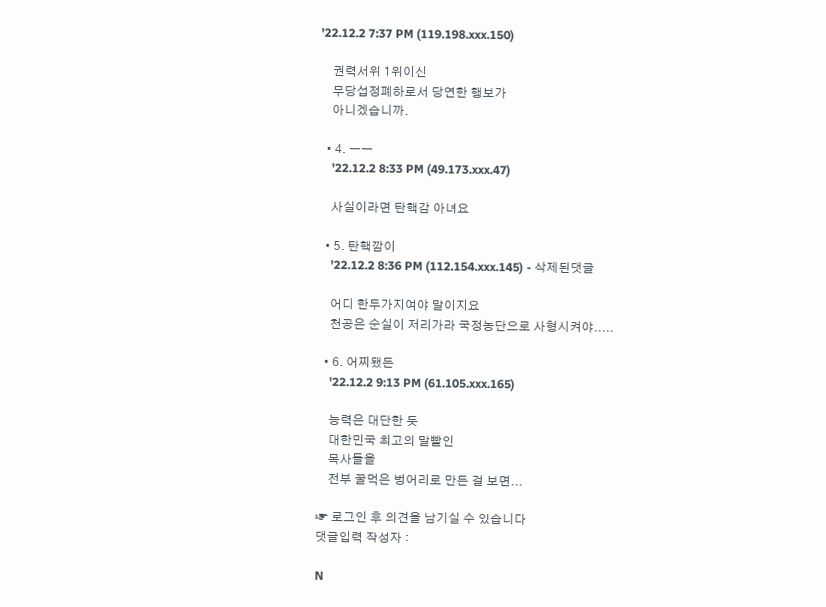'22.12.2 7:37 PM (119.198.xxx.150)

    권력서위 1위이신
    무당섭정폐하로서 당연한 행보가
    아니겠습니까.

  • 4. ㅡㅡ
    '22.12.2 8:33 PM (49.173.xxx.47)

    사실이라면 탄핵감 아녀요

  • 5. 탄핵깜이
    '22.12.2 8:36 PM (112.154.xxx.145) - 삭제된댓글

    어디 한두가지여야 말이지요
    천공은 순실이 저리가라 국정농단으로 사형시켜야.....

  • 6. 어찌됐든
    '22.12.2 9:13 PM (61.105.xxx.165)

    능력은 대단한 듯
    대한민국 최고의 말빨인
    목사들을
    전부 꿀먹은 벙어리로 만든 걸 보면...

☞ 로그인 후 의견을 남기실 수 있습니다
댓글입력 작성자 :

N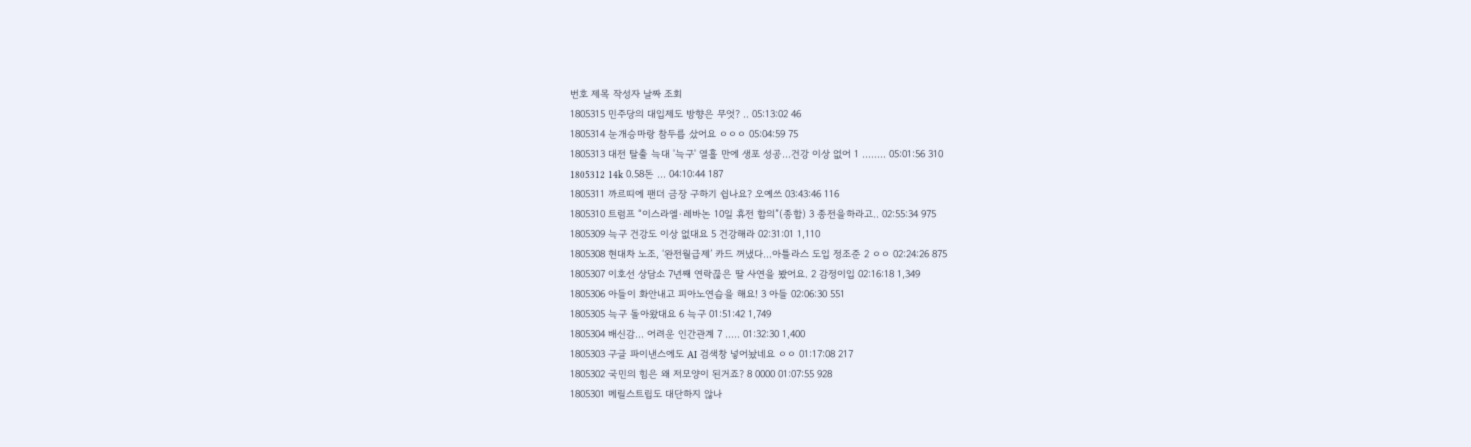번호 제목 작성자 날짜 조회
1805315 민주당의 대입제도 방향은 무엇? .. 05:13:02 46
1805314 눈개승마랑 참두릅 샀어요 ㅇㅇㅇ 05:04:59 75
1805313 대전 탈출 늑대 '늑구' 열흘 만에 생포 성공…건강 이상 없어 1 ........ 05:01:56 310
1805312 14k 0.58돈 ... 04:10:44 187
1805311 까르띠에 팬더 금장 구하기 쉽나요? 오예쓰 03:43:46 116
1805310 트럼프 “이스라엘·레바논 10일 휴전 합의”(종합) 3 종전을하라고.. 02:55:34 975
1805309 늑구 건강도 이상 없대요 5 건강해라 02:31:01 1,110
1805308 현대차 노조, ‘완전월급제’ 카드 꺼냈다…아틀라스 도입 정조준 2 ㅇㅇ 02:24:26 875
1805307 이호선 상담소 7년째 연락끊은 딸 사연을 봤어요. 2 감정이입 02:16:18 1,349
1805306 아들이 화안내고 피아노연습을 해요! 3 아들 02:06:30 551
1805305 늑구 돌아왔대요 6 늑구 01:51:42 1,749
1805304 배신감... 어려운 인간관계 7 ..... 01:32:30 1,400
1805303 구글 파이낸스에도 AI 검색창 넣어놨네요 ㅇㅇ 01:17:08 217
1805302 국민의 힘은 왜 저모양이 된거죠? 8 0000 01:07:55 928
1805301 메릴스트립도 대단하지 않나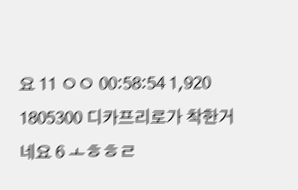요 11 ㅇㅇ 00:58:54 1,920
1805300 디카프리로가 착한거네요 6 ㅗㅎㅎㄹ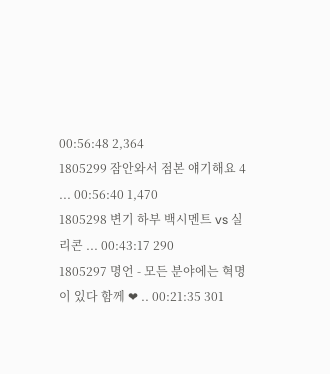00:56:48 2,364
1805299 잠안와서 점본 얘기해요 4 ... 00:56:40 1,470
1805298 변기 하부 백시멘트 vs 실리콘 ... 00:43:17 290
1805297 명언 - 모든 분야에는 혁명이 있다 함께 ❤ .. 00:21:35 301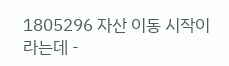1805296 자산 이동 시작이라는데 -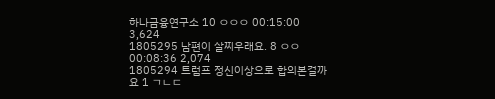하나금융연구소 10 ㅇㅇㅇ 00:15:00 3,624
1805295 남편이 살찌우래요. 8 ㅇㅇ 00:08:36 2,074
1805294 트럼프 정신이상으로 합의본걸까요 1 ㄱㄴㄷ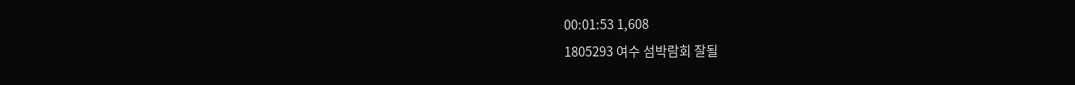00:01:53 1,608
1805293 여수 섬박람회 잘될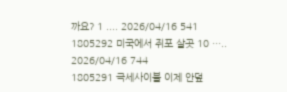까요? 1 .... 2026/04/16 541
1805292 미국에서 쥐포 살곳 10 ….. 2026/04/16 744
1805291 극세사이불 이제 안덮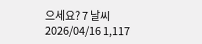으세요? 7 날씨 2026/04/16 1,117